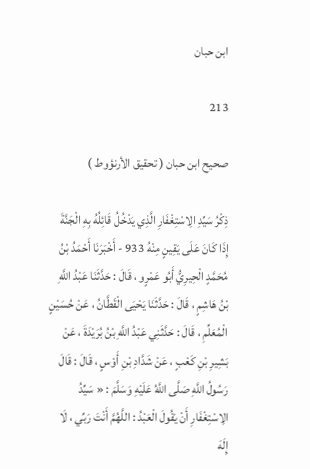ابن حبان

213

صحيح ابن حبان ( تحقيق الأرنؤوط )

ذِكْرُ سَيِّدِ الِاسْتِغْفَارِ الَّذِي يَدْخُلُ قَائِلُهُ بِهِ الْجَنَّةَ إِذَا كَانَ عَلَى يَقِينٍ مِنْهُ 933 - أَخْبَرَنَا أَحْمَدُ بْنُ مُحَمَّدٍ الْحِيرِيُّ أَبُو عَمْرٍو ، قَالَ : حَدَّثَنَا عَبْدُ اللَّهِ بْنُ هَاشِمٍ ، قَالَ : حَدَّثَنَا يَحْيَى الْقَطَّانُ ، عَنْ حُسَيْنٍ الْمُعَلِّمِ ، قَالَ : حَدَّثَنِي عَبْدُ اللَّهِ بْنُ بُرَيْدَةَ ، عَنْ بَشِيرِ بْنِ كَعْبٍ ، عَنْ شَدَّادِ بْنِ أَوْسٍ ، قَالَ : قَالَ رَسُولُ اللَّهِ صَلَّى اللَّهُ عَلَيْهِ وَسَلَّمَ : « سَيِّدُ الِاسْتِغْفَارِ أَنْ يَقُولَ الْعَبْدُ : اللَّهُمَّ أَنْتَ رَبِّي ، لَا إِلَهَ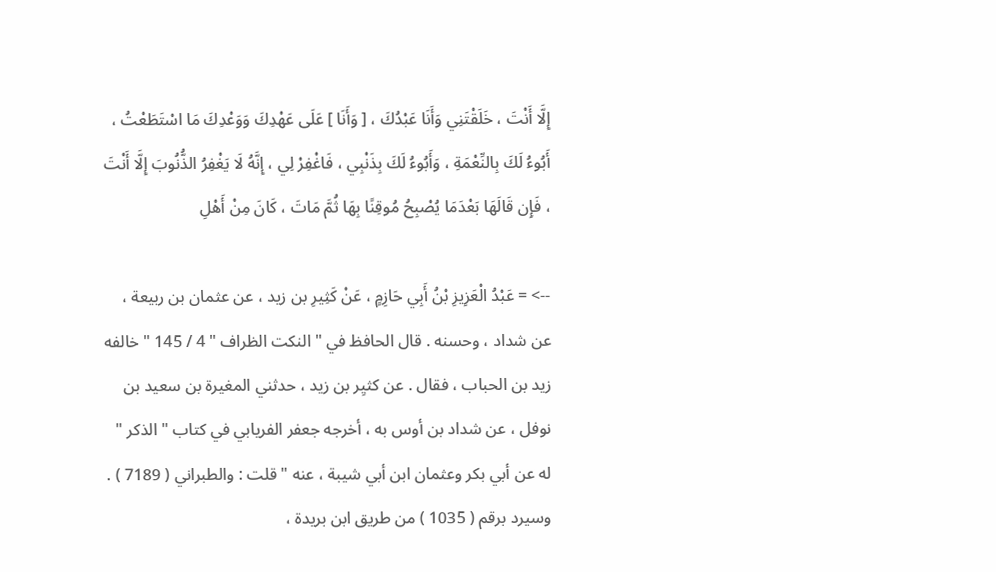إِلَّا أَنْتَ ، خَلَقْتَنِي وَأَنَا عَبْدُكَ ، [ وَأَنَا ] عَلَى عَهْدِكَ وَوَعْدِكَ مَا اسْتَطَعْتُ ، أَبُوءُ لَكَ بِالنِّعْمَةِ ، وَأَبُوءُ لَكَ بِذَنْبِي ، فَاغْفِرْ لِي ، إِنَّهُ لَا يَغْفِرُ الذُّنُوبَ إِلَّا أَنْتَ ، فَإِن قَالَهَا بَعْدَمَا يُصْبِحُ مُوقِنًا بِهَا ثُمَّ مَاتَ ، كَانَ مِنْ أَهْلِ

--> = عَبْدُ الْعَزِيزِ بْنُ أَبِي حَازِمٍ ، عَنْ كَثِيرِ بن زيد ، عن عثمان بن ربيعة ، عن شداد ، وحسنه . قال الحافظ في " النكت الظراف " 4 / 145 " خالفه زيد بن الحباب ، فقال . عن كثيِر بن زيد ، حدثني المغيرة بن سعيد بن نوفل ، عن شداد بن أوس به ، أخرجه جعفر الفريابي في كتاب " الذكر " له عن أبي بكر وعثمان ابن أبي شيبة ، عنه " قلت : والطبراني ( 7189 ) . وسيرد برقم ( 1035 ) من طريق ابن بريدة ،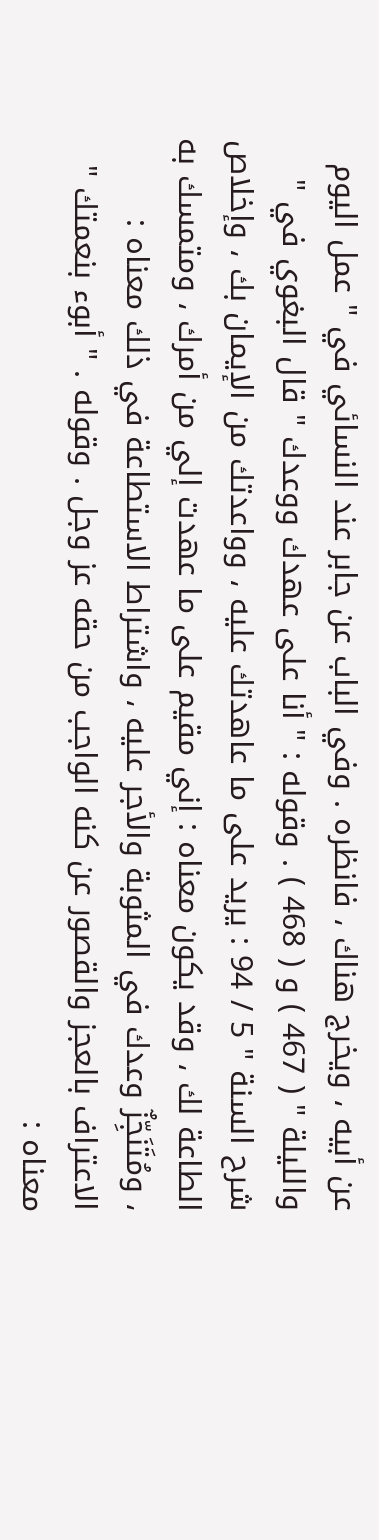عن أبيه ، ويخرج هناك ، فانظره . وفي الباب عن جابر عند النسائي في " عمل اليوم والليلة " ( 467 ) و ( 468 ) . وقوله : " أنا على عهدك ووعدك " قال البغوي في " شرح السنة " 5 / 94 : يريد على ما عاهدتك عليه ، وواعدتك من الإيمان بك ، وإخلاص الطاعة لك ، وقد يكون معناه : إني مقيم على ما عهدت إلي من أمرك ، ومتمسك به ، ومُتَنَجِّزٌ وعدك في المثوبة والأجر عليه ، واشتراط الاستطاعة في ذلك معناه : الاعتراف بالعجز والقصور عن كنه الواجب من حقه عز وجل . وقوله . " أبوء بنعمتك " معناه :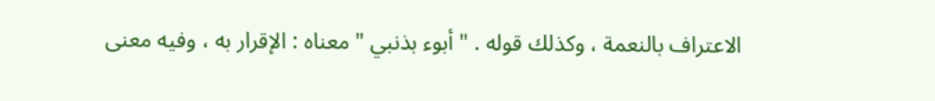الاعتراف بالنعمة ، وكذلك قوله . " أبوء بذنبي " معناه : الإقرار به ، وفيه معنى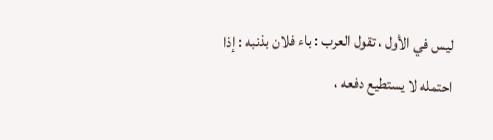ليس في الأول ، تقول العرب : باء فلان بذنبه : إذا احتمله لا يستطيع دفعه ،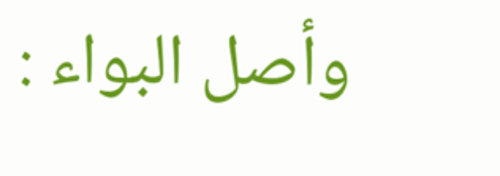وأصل البواء :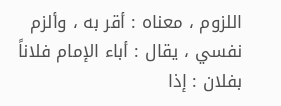اللزوم ، معناه : أقر به ، وألزم نفسي ، يقال : أباء الإمام فلاناً بفلان : إذا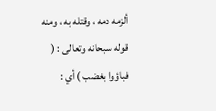ألزمه دمه ، وقتله به ، ومنه قوله سبحانه وتعالى : ( فباؤوا بغضب ) أي :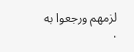لزمهم ورجعوا به .